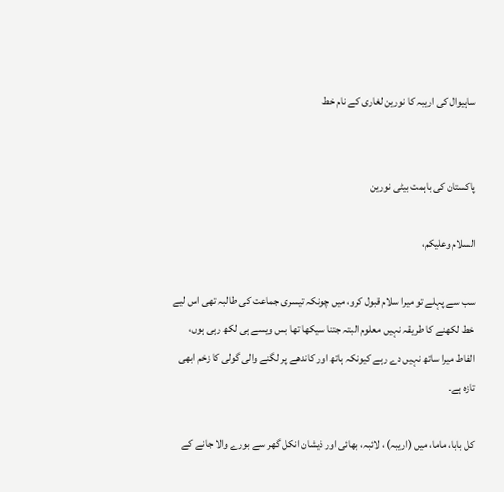ساہیوال کی اریبہ کا نورین لغاری کے نام خط


پاکستان کی باہمت بیٹی نورین

السلام وعلیکم،

سب سے پہلے تو میرا سلام قبول کرو، میں چونکہ تیسری جماعت کی طالبہ تھی اس لیے خط لکھنے کا طریقہ نہیں معلوم البتہ جتنا سیکھا تھا بس ویسے ہی لکھ رہی ہوں، الفاط میرا ساتھ نہیں دے رہے کیونکہ ہاتھ اور کاندھے پر لگنے والی گولی کا زخم ابھی تازہ ہے۔

کل بابا، ماما، میں (اریبہ) ، لائبہ، بھائی اور ذیشان انکل گھر سے بورے والا جانے کے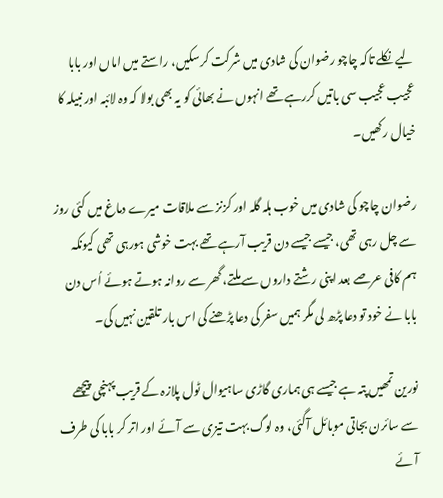لیے نکلے تاکہ چاچو رضوان کی شادی میں شرکت کرسکیں، راستے میں اماں اور بابا عجیب عجیب سی باتیں کررہے تھے انہوں نے بھائی کو یہ بھی بولا کہ وہ لائبہ اور نبیلہ کا خیال رکھیں۔

رضوان چاچو کی شادی میں خوب ہلہ گلہ اور کزنز سے ملاقات میرے دماغ میں کئی روز سے چل رہی تھی، جیسے جیسے دن قریب آرہے تھے بہت خوشی ہورہی تھی کیونکہ ہم کافی عرصے بعد اپنی رشتے داروں سے ملتے، گھر سے روانہ ہوتے ہوئے اُس دن بابا نے خود تو دعا پڑھ لی مگر ہمیں سفر کی دعا پڑھنے کی اس بار تلقین نہیں کی۔

نورین تمھیں پتہ ہے جیسے ہی ہماری گاڑی ساہیوال ٹول پلازہ کے قریب پہنچی پیچھے سے سائرن بجاتی موبائل آگئی، وہ لوگ بہت تیزی سے آئے اور اتر کر بابا کی طرف آئے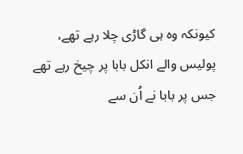کیونکہ وہ ہی گاڑی چلا رہے تھے، پولیس والے انکل بابا پر چیخ رہے تھے جس پر بابا نے اُن سے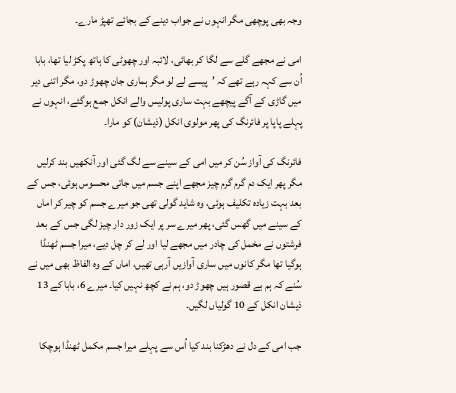وجہ بھی پوچھی مگر انہوں نے جواب دینے کے بجائے تھپڑ مارے۔

امی نے مجھے گلے سے لگا کر بھائی، لائبہ اور چھوٹی کا ہاتھ پکڑ لیا تھا، بابا اُن سے کہہ رہے تھے کہ ’پیسے لے لو مگر ہماری جان چھوڑ دو، مگر اتنی دیر میں گاڑی کے آگے پیچھے بہت ساری پولیس والے انکل جمع ہوگئے، انہوں نے پہلے پاپا پر فائرنگ کی پھر مولوی انکل (ذیشان) کو مارا۔

فائرنگ کی آواز سُن کر میں امی کے سینے سے لگ گئی اور آنکھیں بند کرلیں مگر پھر ایک دم گرم گرم چیز مجھے اپنے جسم میں جاتی محسوس ہوئی، جس کے بعد بہت زیادہ تکلیف ہوئی، وہ شاید گولی تھی جو میرے جسم کو چیر کر اماں کے سینے میں گھس گئی، پھر میرے سر پر ایک زور دار چیز لگی جس کے بعد فرشتوں نے مخمل کی چادر میں مجھے لیا اور لے کر چل دیے، میرا جسم ٹھنڈا ہوگیا تھا مگر کانوں میں ساری آوازیں آرہی تھیں، اماں کے وہ الفاظ بھی میں نے سُنے کہ ہم بے قصور ہیں چھوڑ دو، ہم نے کچھ نہیں کیا۔ میرے 6، بابا کے 13 ذیشان انکل کے 10 گولیاں لگیں۔

جب امی کے دل نے دھڑکنا بند کیا اُس سے پہلے میرا جسم مکمل ٹھنڈا ہوچکا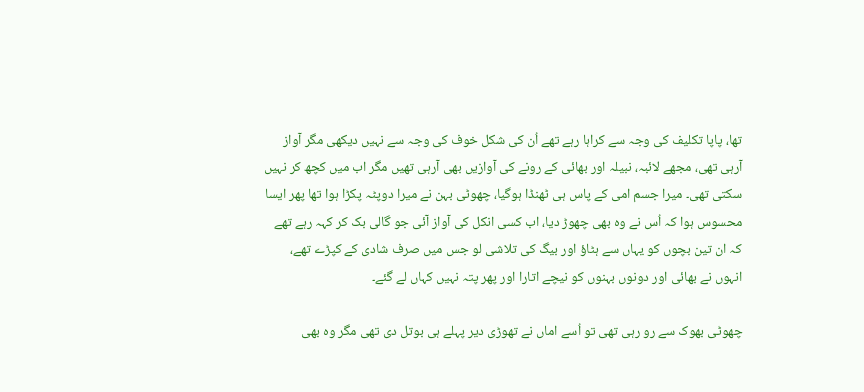تھا، پاپا تکلیف کی وجہ سے کراہا رہے تھے اُن کی شکل خوف کی وجہ سے نہیں دیکھی مگر آواز آرہی تھی، مجھے لائبہ، نبیلہ اور بھائی کے رونے کی آوازیں بھی آرہی تھیں مگر اب میں کچھ کر نہیں سکتی تھی۔ میرا جسم امی کے پاس ہی ٹھنڈا ہوگیا، چھوٹی بہن نے میرا دوپٹہ پکڑا ہوا تھا پھر ایسا محسوس ہوا کہ اُس نے وہ بھی چھوڑ دیا، اب کسی انکل کی آواز آئی جو گالی بک کر کہہ رہے تھے کہ ان تین بچوں کو یہاں سے ہٹاؤ اور بیگ کی تلاشی لو جس میں صرف شادی کے کپڑے تھے، انہوں نے بھائی اور دونوں بہنوں کو نیچے اتارا اور پھر پتہ نہیں کہاں لے گئے۔

چھوٹی بھوک سے رو رہی تھی تو اُسے اماں نے تھوڑی دیر پہلے ہی بوتل دی تھی مگر وہ بھی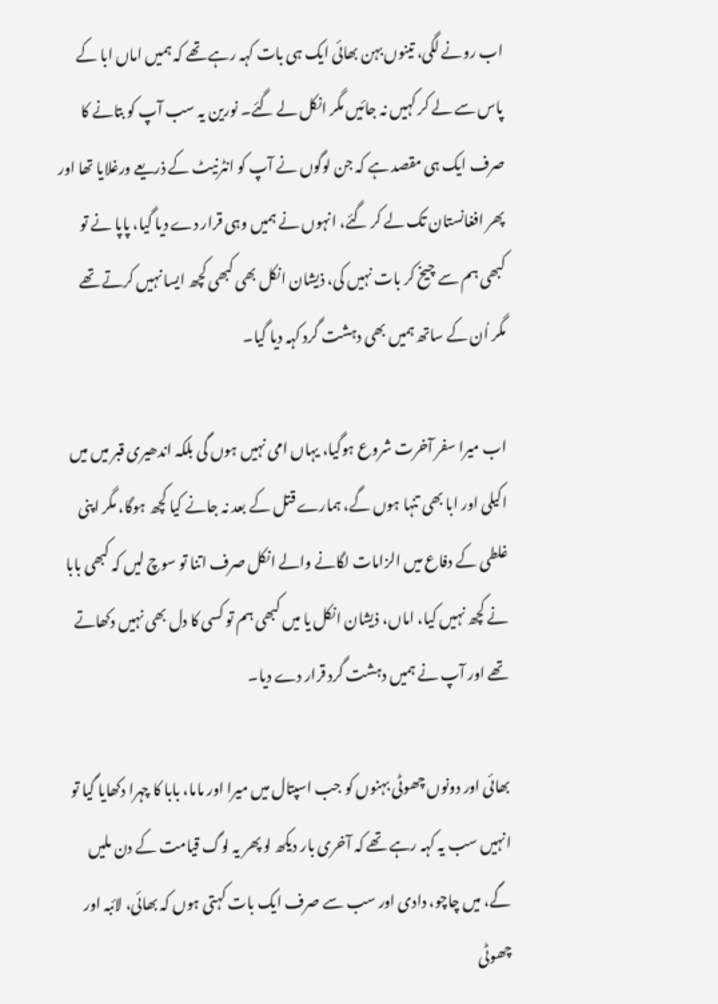اب رونے لگی، تینوں بہن بھائی ایک ہی بات کہہ رہے تھے کہ ہمیں اماں ابا کے پاس سے لے کر کہیں نہ جائیں مگر انکل لے گئے۔ نورین یہ سب آپ کو بتانے کا صرف ایک ہی مقصد ہے کہ جن لوگوں نے آپ کو انٹرنیٹ کے ذریعے ورغلایا تھا اور پھر افغانستان تک لے کر گئے، انہوں نے ہمیں وہی قرار دے دیا گیا، پاپا نے تو کبھی ہم سے چیخ کر بات نہیں کی، ذیشان انکل بھی کبھی کچھ ایسا نہیں کرتے تھے مگر اُن کے ساتھ ہمیں بھی دہشت گرد کہہ دیا گیا۔

اب میرا سفر آخرت شروع ہوگیا، یہاں امی نہیں ہوں گی بلکہ اندھیری قبر میں میں اکیلی اور ابا بھی تنہا ہوں گے، ہمارے قتل کے بعد نہ جانے کیا کچھ ہوگا، مگر اپنی غلطی کے دفاع میں الزامات لگانے والے انکل صرف اتنا تو سوچ لیں کہ کبھی بابا نے کچھ نہیں کیا، اماں، ذیشان انکل یا میں کبھی ہم تو کسی کا دل بھی نہیں دکھاتے تھے اور آپ نے ہمیں دہشت گرد قرار دے دیا۔

بھائی اور دونوں چھوٹی بہنوں کو جب اسپتال میں میرا اور ماما، بابا کا چہرا دکھایا گیا تو انہیں سب یہ کہہ رہے تھے کہ آخری بار دیکھ لو پھر یہ لوگ قیامت کے دن ملیں گے، میں چاچو، دادی اور سب سے صرف ایک بات کہتی ہوں کہ بھائی، لائبہ اور چھوٹی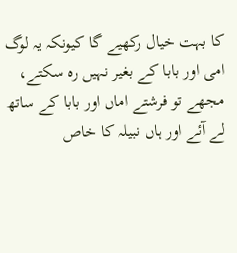کا بہت خیال رکھیے گا کیونکہ یہ لوگ امی اور بابا کے بغیر نہیں رہ سکتے، مجھے تو فرشتے اماں اور بابا کے ساتھ لے آئے اور ہاں نبیلہ کا خاص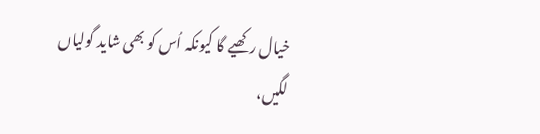خیال رکھیے گا کیونکہ اُس کو بھی شاید گولیاں لگیں،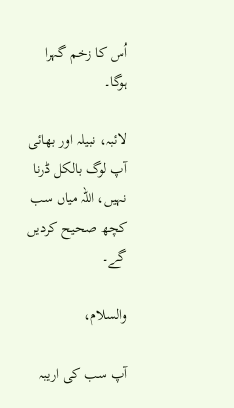اُس کا زخم گہرا ہوگا۔

لائبہ، نبیلہ اور بھائی آپ لوگ بالکل ڈرنا نہیں، اللہ میاں سب کچھ صحیح کردیں گے۔

والسلام،

آپ سب کی اریبہ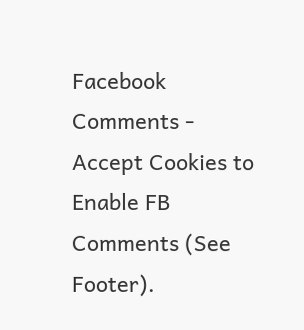Facebook Comments - Accept Cookies to Enable FB Comments (See Footer).